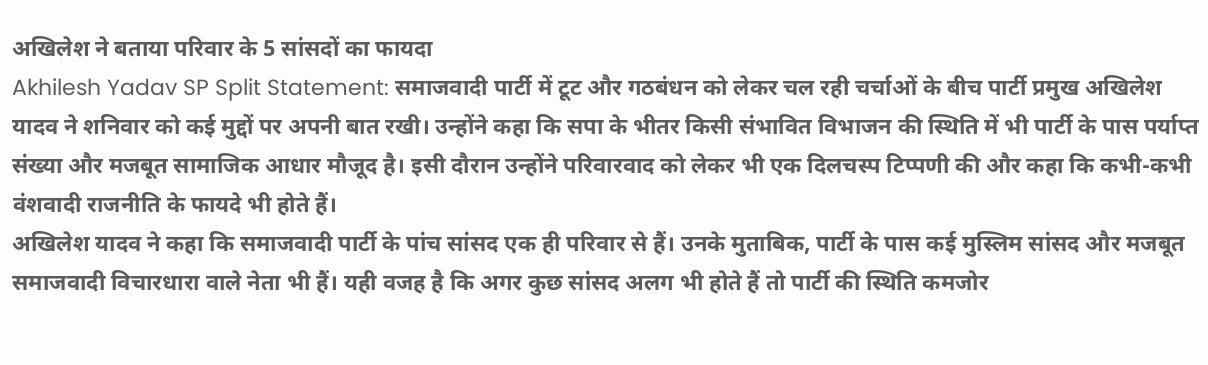अखिलेश ने बताया परिवार के 5 सांसदों का फायदा
Akhilesh Yadav SP Split Statement: समाजवादी पार्टी में टूट और गठबंधन को लेकर चल रही चर्चाओं के बीच पार्टी प्रमुख अखिलेश यादव ने शनिवार को कई मुद्दों पर अपनी बात रखी। उन्होंने कहा कि सपा के भीतर किसी संभावित विभाजन की स्थिति में भी पार्टी के पास पर्याप्त संख्या और मजबूत सामाजिक आधार मौजूद है। इसी दौरान उन्होंने परिवारवाद को लेकर भी एक दिलचस्प टिप्पणी की और कहा कि कभी-कभी वंशवादी राजनीति के फायदे भी होते हैं।
अखिलेश यादव ने कहा कि समाजवादी पार्टी के पांच सांसद एक ही परिवार से हैं। उनके मुताबिक, पार्टी के पास कई मुस्लिम सांसद और मजबूत समाजवादी विचारधारा वाले नेता भी हैं। यही वजह है कि अगर कुछ सांसद अलग भी होते हैं तो पार्टी की स्थिति कमजोर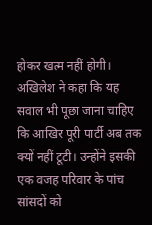होकर खत्म नहीं होगी।
अखिलेश ने कहा कि यह सवाल भी पूछा जाना चाहिए कि आखिर पूरी पार्टी अब तक क्यों नहीं टूटी। उन्होंने इसकी एक वजह परिवार के पांच सांसदों को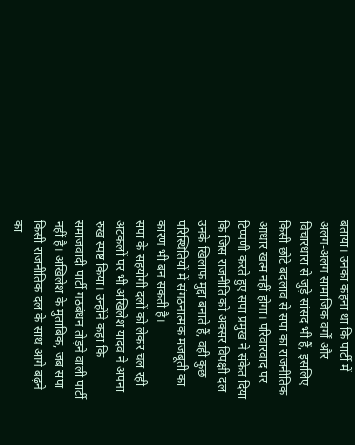बताया। उनका कहना था कि पार्टी में अलग-अलग सामाजिक वर्गों और विचारधारा से जुड़े सांसद भी हैं, इसलिए किसी छोटे बदलाव से सपा का राजनीतिक आधार खत्म नहीं होगा। परिवारवाद पर टिप्पणी करते हुए सपा प्रमुख ने संकेत दिया कि जिस राजनीति को अक्सर विपक्षी दल उनके खिलाफ मुद्दा बनाते हैं, वही कुछ परिस्थितियों में संगठनात्मक मजबूती का कारण भी बन सकती है।
सपा के सहयोगी दलों को लेकर चल रही अटकलों पर भी अखिलेश यादव ने अपना रुख स्पष्ट किया। उन्होंने कहा कि समाजवादी पार्टी गठबंधन तोड़ने वाली पार्टी नहीं है। अखिलेश के मुताबिक, जब सपा किसी राजनीतिक दल के साथ आगे बढ़ने का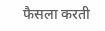फैसला करती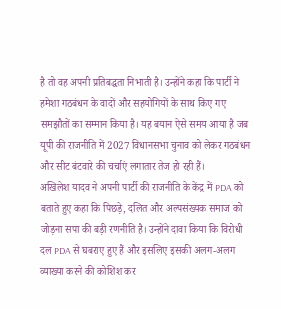है तो वह अपनी प्रतिबद्धता निभाती है। उन्होंने कहा कि पार्टी ने हमेशा गठबंधन के वादों और सहयोगियों के साथ किए गए समझौतों का सम्मान किया है। यह बयान ऐसे समय आया है जब यूपी की राजनीति में 2027 विधानसभा चुनाव को लेकर गठबंधन और सीट बंटवारे की चर्चाएं लगातार तेज हो रही हैं।
अखिलेश यादव ने अपनी पार्टी की राजनीति के केंद्र में PDA को बताते हुए कहा कि पिछड़े, दलित और अल्पसंख्यक समाज को जोड़ना सपा की बड़ी रणनीति है। उन्होंने दावा किया कि विरोधी दल PDA से घबराए हुए हैं और इसलिए इसकी अलग-अलग व्याख्या करने की कोशिश कर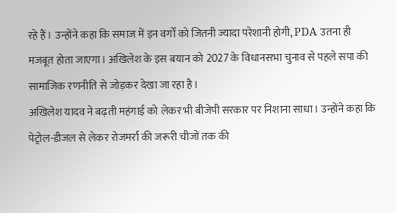रहे हैं। उन्होंने कहा कि समाज में इन वर्गों को जितनी ज्यादा परेशानी होगी, PDA उतना ही मजबूत होता जाएगा। अखिलेश के इस बयान को 2027 के विधानसभा चुनाव से पहले सपा की सामाजिक रणनीति से जोड़कर देखा जा रहा है।
अखिलेश यादव ने बढ़ती महंगाई को लेकर भी बीजेपी सरकार पर निशाना साधा। उन्होंने कहा कि पेट्रोल-डीजल से लेकर रोजमर्रा की जरूरी चीजों तक की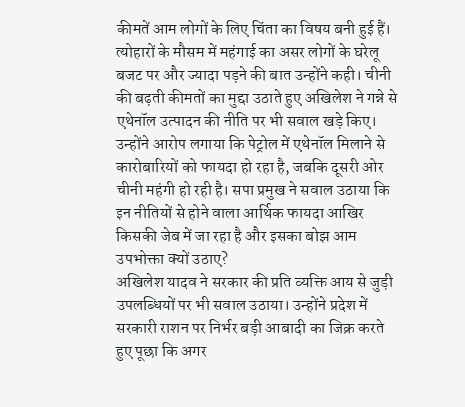कीमतें आम लोगों के लिए चिंता का विषय बनी हुई हैं। त्योहारों के मौसम में महंगाई का असर लोगों के घरेलू बजट पर और ज्यादा पड़ने की बात उन्होंने कही। चीनी की बढ़ती कीमतों का मुद्दा उठाते हुए अखिलेश ने गन्ने से एथेनॉल उत्पादन की नीति पर भी सवाल खड़े किए। उन्होंने आरोप लगाया कि पेट्रोल में एथेनॉल मिलाने से कारोबारियों को फायदा हो रहा है, जबकि दूसरी ओर चीनी महंगी हो रही है। सपा प्रमुख ने सवाल उठाया कि इन नीतियों से होने वाला आर्थिक फायदा आखिर किसकी जेब में जा रहा है और इसका बोझ आम उपभोक्ता क्यों उठाए?
अखिलेश यादव ने सरकार की प्रति व्यक्ति आय से जुड़ी उपलब्धियों पर भी सवाल उठाया। उन्होंने प्रदेश में सरकारी राशन पर निर्भर बड़ी आबादी का जिक्र करते हुए पूछा कि अगर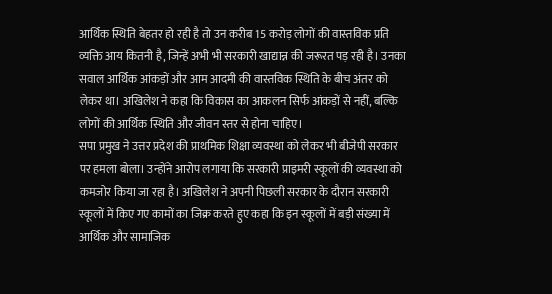आर्थिक स्थिति बेहतर हो रही है तो उन करीब 15 करोड़ लोगों की वास्तविक प्रति व्यक्ति आय कितनी है, जिन्हें अभी भी सरकारी खाद्यान्न की जरूरत पड़ रही है। उनका सवाल आर्थिक आंकड़ों और आम आदमी की वास्तविक स्थिति के बीच अंतर को लेकर था। अखिलेश ने कहा कि विकास का आकलन सिर्फ आंकड़ों से नहीं, बल्कि लोगों की आर्थिक स्थिति और जीवन स्तर से होना चाहिए।
सपा प्रमुख ने उत्तर प्रदेश की प्राथमिक शिक्षा व्यवस्था को लेकर भी बीजेपी सरकार पर हमला बोला। उन्होंने आरोप लगाया कि सरकारी प्राइमरी स्कूलों की व्यवस्था को कमजोर किया जा रहा है। अखिलेश ने अपनी पिछली सरकार के दौरान सरकारी स्कूलों में किए गए कामों का जिक्र करते हुए कहा कि इन स्कूलों में बड़ी संख्या में आर्थिक और सामाजिक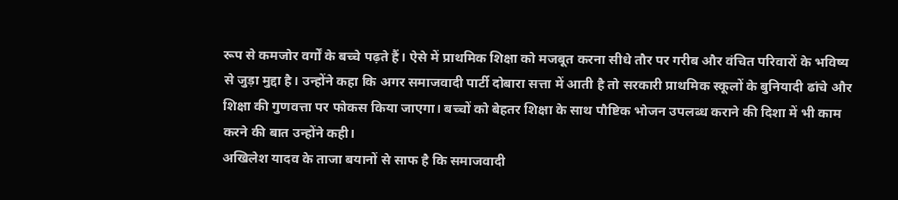रूप से कमजोर वर्गों के बच्चे पढ़ते हैं। ऐसे में प्राथमिक शिक्षा को मजबूत करना सीधे तौर पर गरीब और वंचित परिवारों के भविष्य से जुड़ा मुद्दा है। उन्होंने कहा कि अगर समाजवादी पार्टी दोबारा सत्ता में आती है तो सरकारी प्राथमिक स्कूलों के बुनियादी ढांचे और शिक्षा की गुणवत्ता पर फोकस किया जाएगा। बच्चों को बेहतर शिक्षा के साथ पौष्टिक भोजन उपलब्ध कराने की दिशा में भी काम करने की बात उन्होंने कही।
अखिलेश यादव के ताजा बयानों से साफ है कि समाजवादी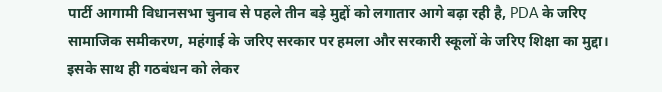पार्टी आगामी विधानसभा चुनाव से पहले तीन बड़े मुद्दों को लगातार आगे बढ़ा रही है, PDA के जरिए सामाजिक समीकरण, महंगाई के जरिए सरकार पर हमला और सरकारी स्कूलों के जरिए शिक्षा का मुद्दा। इसके साथ ही गठबंधन को लेकर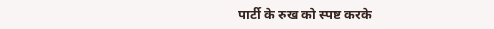पार्टी के रुख को स्पष्ट करके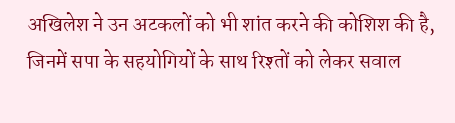अखिलेश ने उन अटकलों को भी शांत करने की कोशिश की है, जिनमें सपा के सहयोगियों के साथ रिश्तों को लेकर सवाल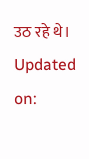उठ रहे थे।
Updated on: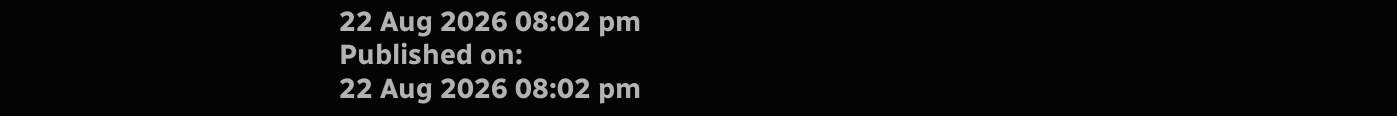22 Aug 2026 08:02 pm
Published on:
22 Aug 2026 08:02 pm